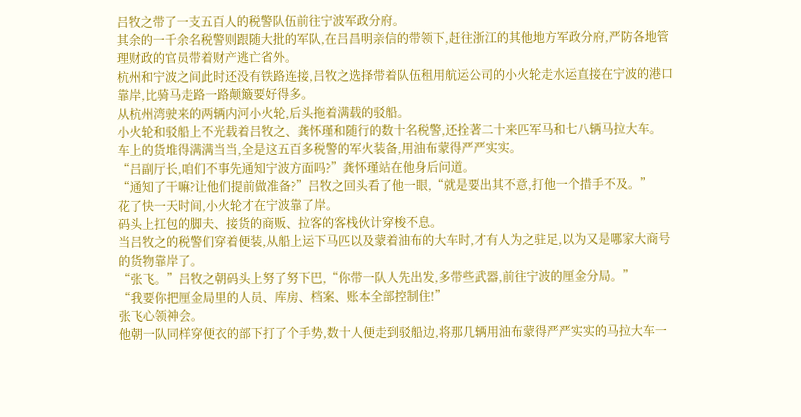吕牧之带了一支五百人的税警队伍前往宁波军政分府。
其余的一千余名税警则跟随大批的军队,在吕昌明亲信的带领下,赶往浙江的其他地方军政分府,严防各地管理财政的官员带着财产逃亡省外。
杭州和宁波之间此时还没有铁路连接,吕牧之选择带着队伍租用航运公司的小火轮走水运直接在宁波的港口靠岸,比骑马走路一路颠簸要好得多。
从杭州湾驶来的两辆内河小火轮,后头拖着满载的驳船。
小火轮和驳船上不光载着吕牧之、龚怀瑾和随行的数十名税警,还拴著二十来匹军马和七八辆马拉大车。
车上的货堆得满满当当,全是这五百多税警的军火装备,用油布蒙得严严实实。
“吕副厅长,咱们不事先通知宁波方面吗?”龚怀瑾站在他身后问道。
“通知了干嘛?让他们提前做准备?”吕牧之回头看了他一眼,“就是要出其不意,打他一个措手不及。”
花了快一天时间,小火轮才在宁波靠了岸。
码头上扛包的脚夫、接货的商贩、拉客的客栈伙计穿梭不息。
当吕牧之的税警们穿着便装,从船上运下马匹以及蒙着油布的大车时,才有人为之驻足,以为又是哪家大商号的货物靠岸了。
“张飞。”吕牧之朝码头上努了努下巴,“你带一队人先出发,多带些武器,前往宁波的厘金分局。”
“我要你把厘金局里的人员、库房、档案、账本全部控制住!”
张飞心领神会。
他朝一队同样穿便衣的部下打了个手势,数十人便走到驳船边,将那几辆用油布蒙得严严实实的马拉大车一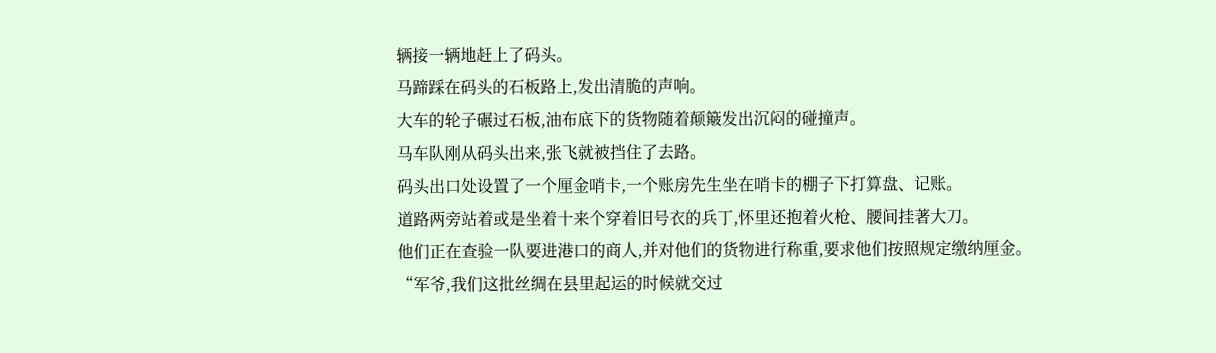辆接一辆地赶上了码头。
马蹄踩在码头的石板路上,发出清脆的声响。
大车的轮子碾过石板,油布底下的货物随着颠簸发出沉闷的碰撞声。
马车队刚从码头出来,张飞就被挡住了去路。
码头出口处设置了一个厘金哨卡,一个账房先生坐在哨卡的棚子下打算盘、记账。
道路两旁站着或是坐着十来个穿着旧号衣的兵丁,怀里还抱着火枪、腰间挂著大刀。
他们正在查验一队要进港口的商人,并对他们的货物进行称重,要求他们按照规定缴纳厘金。
“军爷,我们这批丝绸在县里起运的时候就交过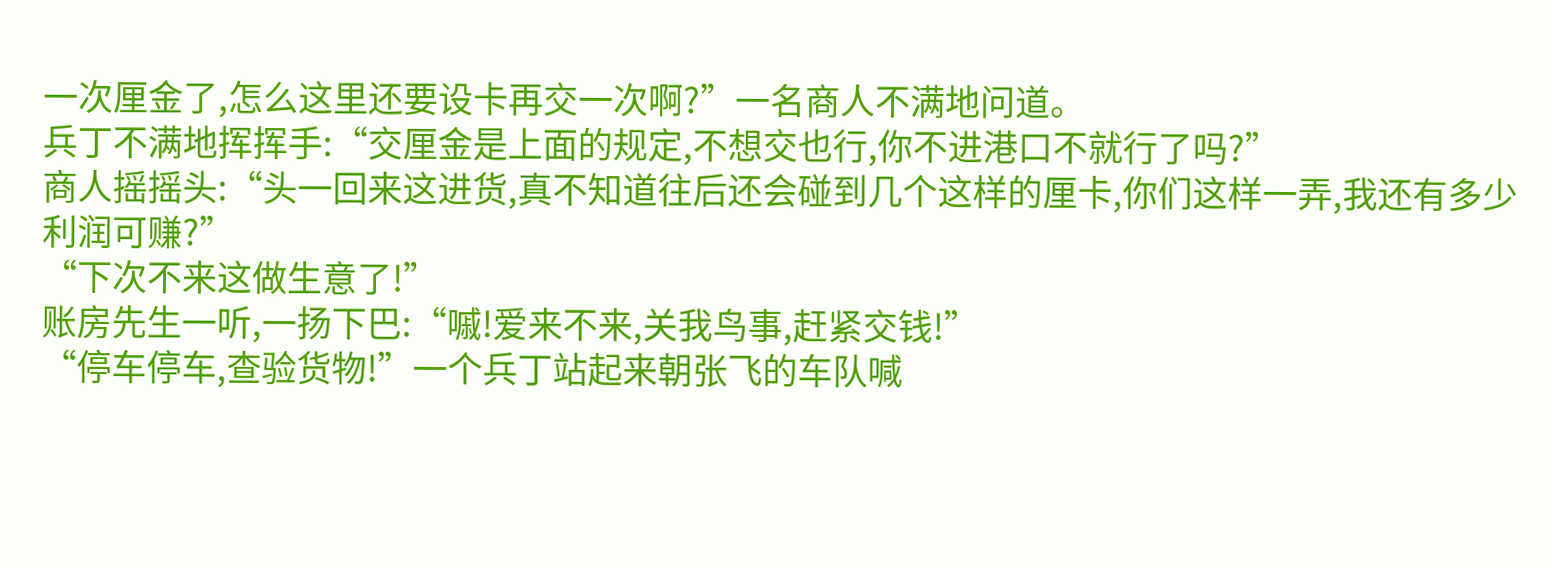一次厘金了,怎么这里还要设卡再交一次啊?”一名商人不满地问道。
兵丁不满地挥挥手:“交厘金是上面的规定,不想交也行,你不进港口不就行了吗?”
商人摇摇头:“头一回来这进货,真不知道往后还会碰到几个这样的厘卡,你们这样一弄,我还有多少利润可赚?”
“下次不来这做生意了!”
账房先生一听,一扬下巴:“嘁!爱来不来,关我鸟事,赶紧交钱!”
“停车停车,查验货物!”一个兵丁站起来朝张飞的车队喊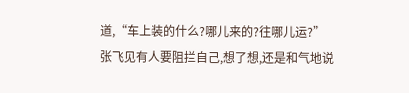道,“车上装的什么?哪儿来的?往哪儿运?”
张飞见有人要阻拦自己,想了想,还是和气地说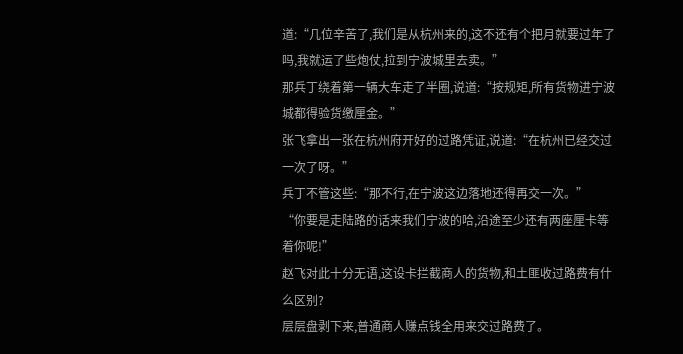道:“几位辛苦了,我们是从杭州来的,这不还有个把月就要过年了吗,我就运了些炮仗,拉到宁波城里去卖。”
那兵丁绕着第一辆大车走了半圈,说道:“按规矩,所有货物进宁波城都得验货缴厘金。”
张飞拿出一张在杭州府开好的过路凭证,说道:“在杭州已经交过一次了呀。”
兵丁不管这些:“那不行,在宁波这边落地还得再交一次。”
“你要是走陆路的话来我们宁波的哈,沿途至少还有两座厘卡等着你呢!”
赵飞对此十分无语,这设卡拦截商人的货物,和土匪收过路费有什么区别?
层层盘剥下来,普通商人赚点钱全用来交过路费了。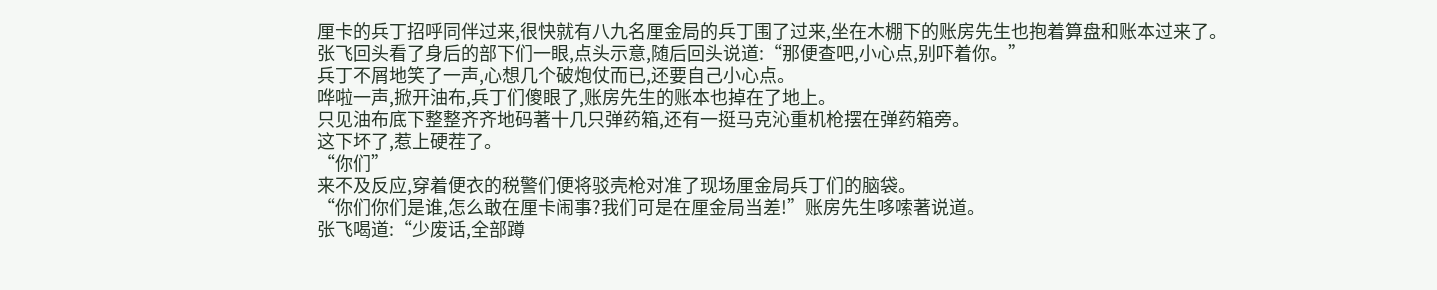厘卡的兵丁招呼同伴过来,很快就有八九名厘金局的兵丁围了过来,坐在木棚下的账房先生也抱着算盘和账本过来了。
张飞回头看了身后的部下们一眼,点头示意,随后回头说道:“那便查吧,小心点,别吓着你。”
兵丁不屑地笑了一声,心想几个破炮仗而已,还要自己小心点。
哗啦一声,掀开油布,兵丁们傻眼了,账房先生的账本也掉在了地上。
只见油布底下整整齐齐地码著十几只弹药箱,还有一挺马克沁重机枪摆在弹药箱旁。
这下坏了,惹上硬茬了。
“你们”
来不及反应,穿着便衣的税警们便将驳壳枪对准了现场厘金局兵丁们的脑袋。
“你们你们是谁,怎么敢在厘卡闹事?我们可是在厘金局当差!”账房先生哆嗦著说道。
张飞喝道:“少废话,全部蹲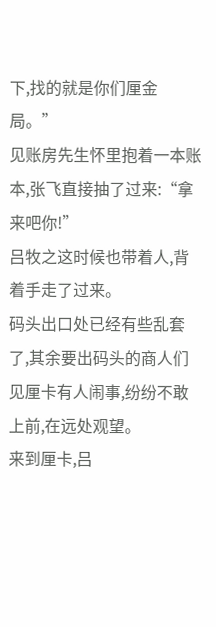下,找的就是你们厘金局。”
见账房先生怀里抱着一本账本,张飞直接抽了过来:“拿来吧你!”
吕牧之这时候也带着人,背着手走了过来。
码头出口处已经有些乱套了,其余要出码头的商人们见厘卡有人闹事,纷纷不敢上前,在远处观望。
来到厘卡,吕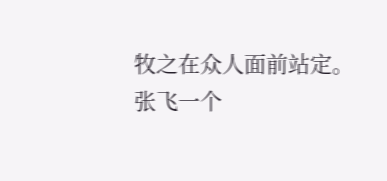牧之在众人面前站定。
张飞一个